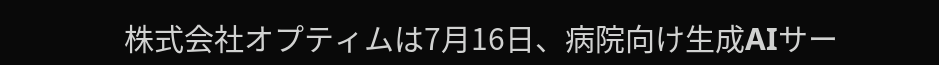株式会社オプティムは7月16日、病院向け生成AIサー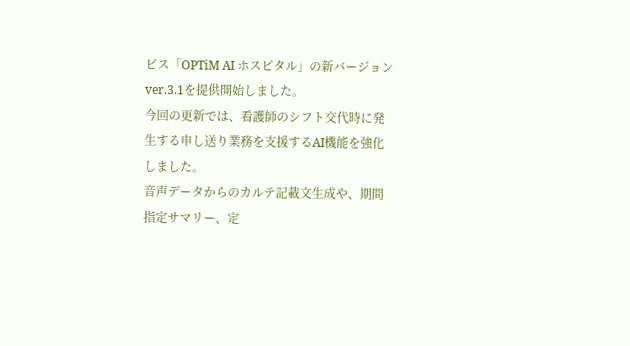ビス「OPTiM AI ホスピタル」の新バージョンver.3.1を提供開始しました。
今回の更新では、看護師のシフト交代時に発生する申し送り業務を支援するAI機能を強化しました。
音声データからのカルテ記載文生成や、期間指定サマリー、定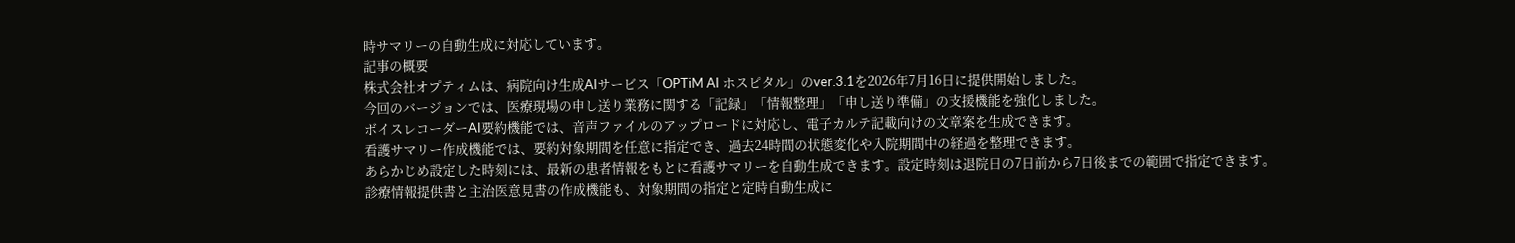時サマリーの自動生成に対応しています。
記事の概要
株式会社オプティムは、病院向け生成AIサービス「OPTiM AI ホスピタル」のver.3.1を2026年7月16日に提供開始しました。
今回のバージョンでは、医療現場の申し送り業務に関する「記録」「情報整理」「申し送り準備」の支援機能を強化しました。
ボイスレコーダーAI要約機能では、音声ファイルのアップロードに対応し、電子カルテ記載向けの文章案を生成できます。
看護サマリー作成機能では、要約対象期間を任意に指定でき、過去24時間の状態変化や入院期間中の経過を整理できます。
あらかじめ設定した時刻には、最新の患者情報をもとに看護サマリーを自動生成できます。設定時刻は退院日の7日前から7日後までの範囲で指定できます。
診療情報提供書と主治医意見書の作成機能も、対象期間の指定と定時自動生成に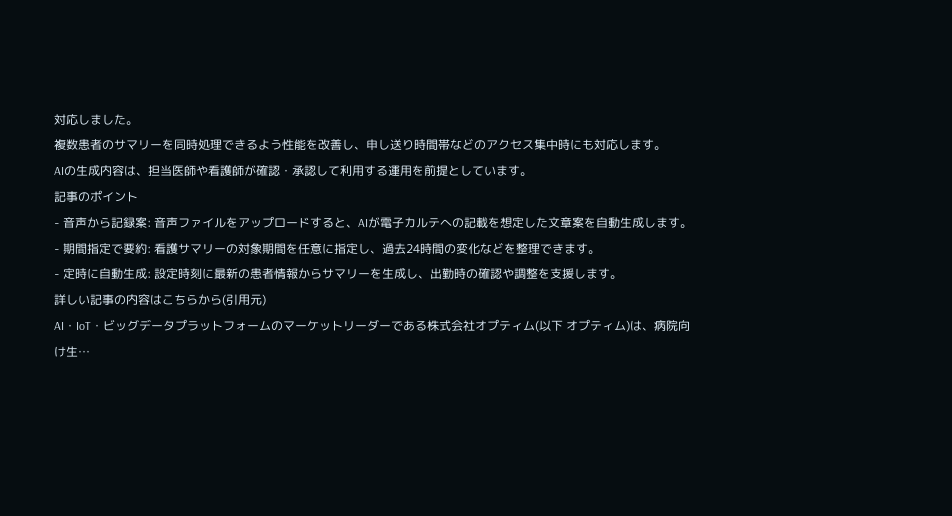対応しました。
複数患者のサマリーを同時処理できるよう性能を改善し、申し送り時間帯などのアクセス集中時にも対応します。
AIの生成内容は、担当医師や看護師が確認・承認して利用する運用を前提としています。
記事のポイント
- 音声から記録案: 音声ファイルをアップロードすると、AIが電子カルテへの記載を想定した文章案を自動生成します。
- 期間指定で要約: 看護サマリーの対象期間を任意に指定し、過去24時間の変化などを整理できます。
- 定時に自動生成: 設定時刻に最新の患者情報からサマリーを生成し、出勤時の確認や調整を支援します。
詳しい記事の内容はこちらから(引用元)
AI・IoT・ビッグデータプラットフォームのマーケットリーダーである株式会社オプティム(以下 オプティム)は、病院向け生…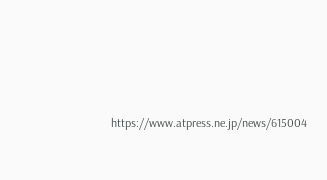https://www.atpress.ne.jp/news/615004